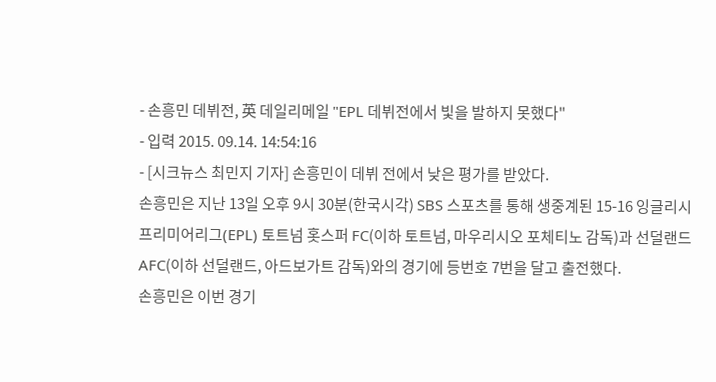- 손흥민 데뷔전, 英 데일리메일 "EPL 데뷔전에서 빛을 발하지 못했다"
- 입력 2015. 09.14. 14:54:16
- [시크뉴스 최민지 기자] 손흥민이 데뷔 전에서 낮은 평가를 받았다.
손흥민은 지난 13일 오후 9시 30분(한국시각) SBS 스포츠를 통해 생중계된 15-16 잉글리시 프리미어리그(EPL) 토트넘 홋스퍼 FC(이하 토트넘, 마우리시오 포체티노 감독)과 선덜랜드 AFC(이하 선덜랜드, 아드보가트 감독)와의 경기에 등번호 7번을 달고 출전했다.
손흥민은 이번 경기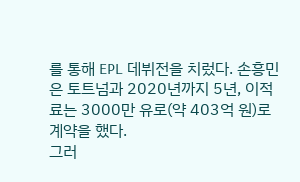를 통해 EPL 데뷔전을 치렀다. 손흥민은 토트넘과 2020년까지 5년, 이적료는 3000만 유로(약 403억 원)로 계약을 했다.
그러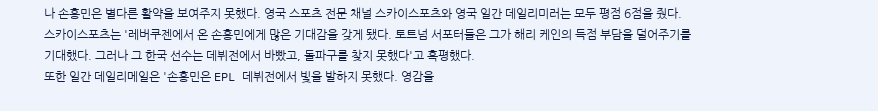나 손흥민은 별다른 활약을 보여주지 못했다. 영국 스포츠 전문 채널 스카이스포츠와 영국 일간 데일리미러는 모두 평점 6점을 줬다.
스카이스포츠는 '레버쿠젠에서 온 손흥민에게 많은 기대감을 갖게 됐다. 토트넘 서포터들은 그가 해리 케인의 득점 부담을 덜어주기를 기대했다. 그러나 그 한국 선수는 데뷔전에서 바빴고, 돌파구를 찾지 못했다'고 혹평했다.
또한 일간 데일리메일은 '손흥민은 EPL 데뷔전에서 빛을 발하지 못했다. 영감을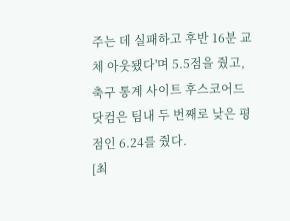주는 데 실패하고 후반 16분 교체 아웃됐다'며 5.5점을 줬고, 축구 통계 사이트 후스코어드닷컴은 팀내 두 번째로 낮은 평점인 6.24를 줬다.
[최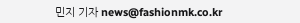민지 기자 news@fashionmk.co.kr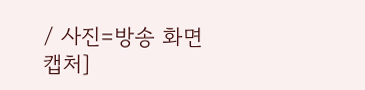/ 사진=방송 화면 캡처]